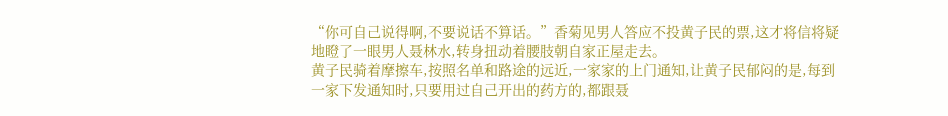“你可自己说得啊,不要说话不算话。”香菊见男人答应不投黄子民的票,这才将信将疑地瞪了一眼男人聂林水,转身扭动着腰肢朝自家正屋走去。
黄子民骑着摩擦车,按照名单和路途的远近,一家家的上门通知,让黄子民郁闷的是,每到一家下发通知时,只要用过自己开出的药方的,都跟聂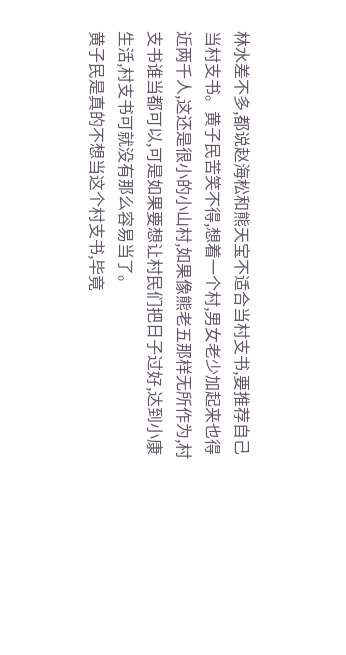林水差不多,都说赵海松和熊天宝不适合当村支书,要推荐自己当村支书。黄子民苦笑不得,想着一个村,男女老少加起来也得近两千人,这还是很小的小山村,如果像熊老五那样无所作为,村支书谁当都可以,可是如果要想让村民们把日子过好,达到小康生活,村支书可就没有那么容易当了。
黄子民是真的不想当这个村支书,毕竟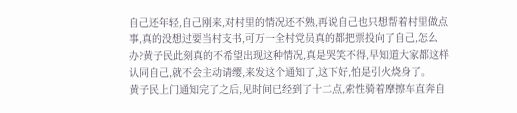自己还年轻,自己刚来,对村里的情况还不熟,再说自己也只想帮着村里做点事,真的没想过要当村支书,可万一全村党员真的都把票投向了自己,怎么办?黄子民此刻真的不希望出现这种情况,真是哭笑不得,早知道大家都这样认同自己,就不会主动请缨,来发这个通知了,这下好,怕是引火烧身了。
黄子民上门通知完了之后,见时间已经到了十二点,索性骑着摩擦车直奔自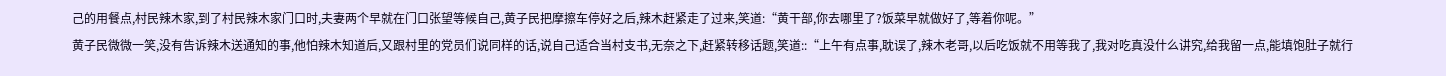己的用餐点,村民辣木家,到了村民辣木家门口时,夫妻两个早就在门口张望等候自己,黄子民把摩擦车停好之后,辣木赶紧走了过来,笑道:“黄干部,你去哪里了?饭菜早就做好了,等着你呢。”
黄子民微微一笑,没有告诉辣木送通知的事,他怕辣木知道后,又跟村里的党员们说同样的话,说自己适合当村支书,无奈之下,赶紧转移话题,笑道::“上午有点事,耽误了,辣木老哥,以后吃饭就不用等我了,我对吃真没什么讲究,给我留一点,能填饱肚子就行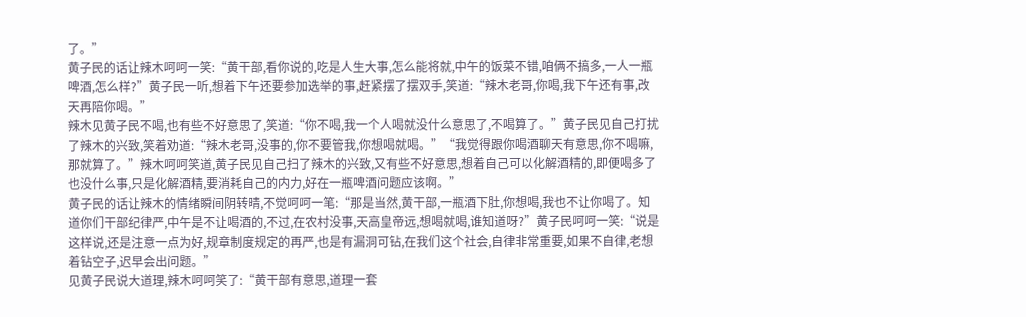了。”
黄子民的话让辣木呵呵一笑:“黄干部,看你说的,吃是人生大事,怎么能将就,中午的饭菜不错,咱俩不搞多,一人一瓶啤酒,怎么样?”黄子民一听,想着下午还要参加选举的事,赶紧摆了摆双手,笑道:“辣木老哥,你喝,我下午还有事,改天再陪你喝。”
辣木见黄子民不喝,也有些不好意思了,笑道:“你不喝,我一个人喝就没什么意思了,不喝算了。”黄子民见自己打扰了辣木的兴致,笑着劝道:“辣木老哥,没事的,你不要管我,你想喝就喝。”“我觉得跟你喝酒聊天有意思,你不喝嘛,那就算了。”辣木呵呵笑道,黄子民见自己扫了辣木的兴致,又有些不好意思,想着自己可以化解酒精的,即便喝多了也没什么事,只是化解酒精,要消耗自己的内力,好在一瓶啤酒问题应该啊。”
黄子民的话让辣木的情绪瞬间阴转晴,不觉呵呵一笔:“那是当然,黄干部,一瓶酒下肚,你想喝,我也不让你喝了。知道你们干部纪律严,中午是不让喝酒的,不过,在农村没事,天高皇帝远,想喝就喝,谁知道呀?”黄子民呵呵一笑:“说是这样说,还是注意一点为好,规章制度规定的再严,也是有漏洞可钻,在我们这个社会,自律非常重要,如果不自律,老想着钻空子,迟早会出问题。”
见黄子民说大道理,辣木呵呵笑了:“黄干部有意思,道理一套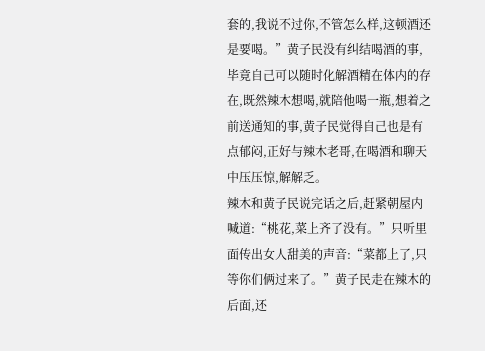套的,我说不过你,不管怎么样,这顿酒还是要喝。”黄子民没有纠结喝酒的事,毕竟自己可以随时化解酒精在体内的存在,既然辣木想喝,就陪他喝一瓶,想着之前送通知的事,黄子民觉得自己也是有点郁闷,正好与辣木老哥,在喝酒和聊天中压压惊,解解乏。
辣木和黄子民说完话之后,赶紧朝屋内喊道:“桃花,菜上齐了没有。”只听里面传出女人甜美的声音:“菜都上了,只等你们俩过来了。”黄子民走在辣木的后面,还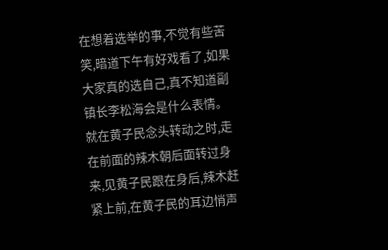在想着选举的事,不觉有些苦笑,暗道下午有好戏看了,如果大家真的选自己,真不知道副镇长李松海会是什么表情。
就在黄子民念头转动之时,走在前面的辣木朝后面转过身来,见黄子民跟在身后,辣木赶紧上前,在黄子民的耳边悄声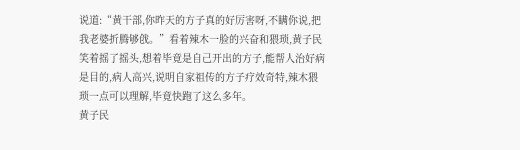说道:“黄干部,你昨天的方子真的好厉害呀,不瞒你说,把我老婆折腾够戗。”看着辣木一脸的兴奋和猥琐,黄子民笑着摇了摇头,想着毕竟是自己开出的方子,能帮人治好病是目的,病人高兴,说明自家祖传的方子疗效奇特,辣木猥琐一点可以理解,毕竟快跑了这么多年。
黄子民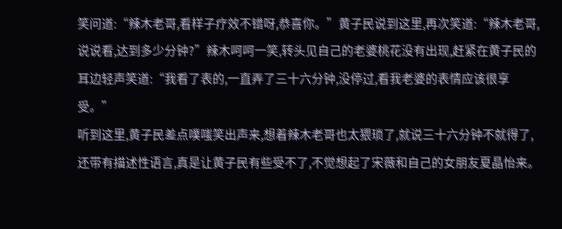笑问道:“辣木老哥,看样子疗效不错呀,恭喜你。”黄子民说到这里,再次笑道:“辣木老哥,说说看,达到多少分钟?”辣木呵呵一笑,转头见自己的老婆桃花没有出现,赶紧在黄子民的耳边轻声笑道:“我看了表的,一直弄了三十六分钟,没停过,看我老婆的表情应该很享受。”
听到这里,黄子民差点噗嗤笑出声来,想着辣木老哥也太猥琐了,就说三十六分钟不就得了,还带有描述性语言,真是让黄子民有些受不了,不觉想起了宋薇和自己的女朋友夏晶怡来。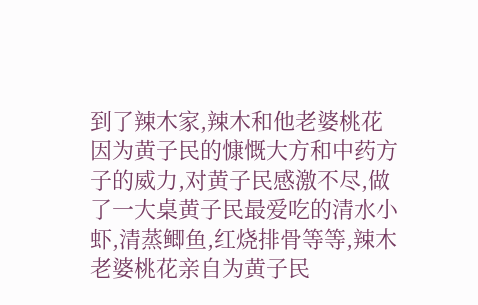到了辣木家,辣木和他老婆桃花因为黄子民的慷慨大方和中药方子的威力,对黄子民感激不尽,做了一大桌黄子民最爱吃的清水小虾,清蒸鲫鱼,红烧排骨等等,辣木老婆桃花亲自为黄子民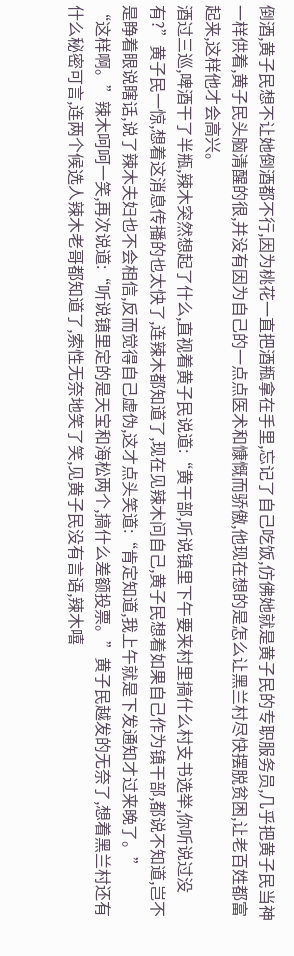倒酒,黄子民想不让她倒酒都不行,因为桃花一直把酒瓶拿在手里,忘记了自己吃饭,仿佛她就是黄子民的专职服务员,几乎把黄子民当神一样供着,黄子民头脑清醒的很,并没有因为自己的一点点医术和慷慨而骄傲,他现在想的是怎么让黑兰村尽快摆脱贫困,让老百姓都富起来,这样他才会高兴。
酒过三巡,啤酒干了半瓶,辣木突然想起了什么,直视着黄子民说道:“黄干部,听说镇里下午要来村里搞什么村支书选举,你听说过没有?”黄子民一惊,想着这消息传播的也太快了,连辣木都知道了,现在见辣木问自己,黄子民想着如果自己作为镇干部,都说不知道,岂不是睁着眼说瞎话,说了辣木夫妇也不会相信,反而觉得自己虚伪,这才点头笑道:“肯定知道,我上午就是下发通知才过来晚了。”
“这样啊。”辣木呵呵一笑,再次说道:“听说镇里定的是天宝和海松两个,搞什么差额投票。”黄子民越发的无奈了,想着黑兰村还有什么秘密可言,连两个候选人辣木老哥都知道了,索性无奈地笑了笑,见黄子民没有言语,辣木嘻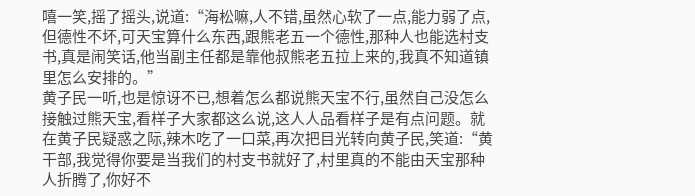嘻一笑,摇了摇头,说道:“海松嘛,人不错,虽然心软了一点,能力弱了点,但德性不坏,可天宝算什么东西,跟熊老五一个德性,那种人也能选村支书,真是闹笑话,他当副主任都是靠他叔熊老五拉上来的,我真不知道镇里怎么安排的。”
黄子民一听,也是惊讶不已,想着怎么都说熊天宝不行,虽然自己没怎么接触过熊天宝,看样子大家都这么说,这人人品看样子是有点问题。就在黄子民疑惑之际,辣木吃了一口菜,再次把目光转向黄子民,笑道:“黄干部,我觉得你要是当我们的村支书就好了,村里真的不能由天宝那种人折腾了,你好不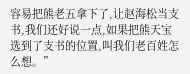容易把熊老五拿下了,让赵海松当支书,我们还好说一点,如果把熊天宝选到了支书的位置,叫我们老百姓怎么想。”